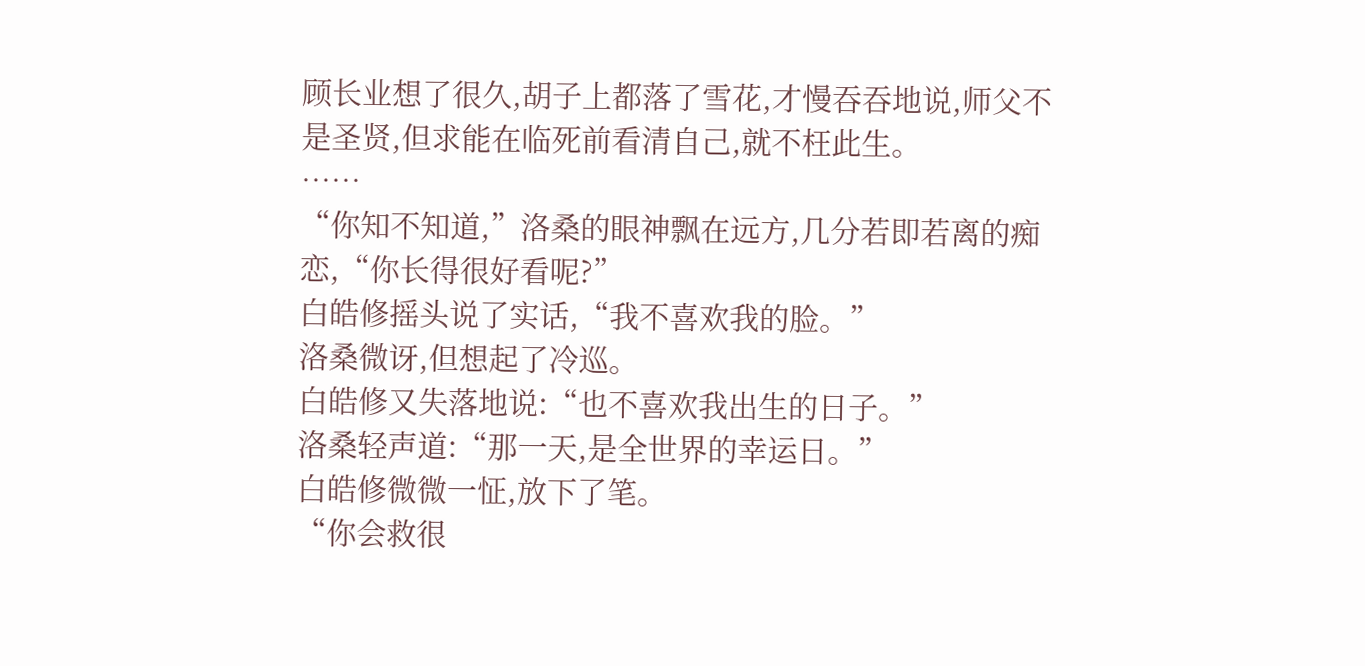顾长业想了很久,胡子上都落了雪花,才慢吞吞地说,师父不是圣贤,但求能在临死前看清自己,就不枉此生。
……
“你知不知道,”洛桑的眼神飘在远方,几分若即若离的痴恋,“你长得很好看呢?”
白皓修摇头说了实话,“我不喜欢我的脸。”
洛桑微讶,但想起了冷巡。
白皓修又失落地说:“也不喜欢我出生的日子。”
洛桑轻声道:“那一天,是全世界的幸运日。”
白皓修微微一怔,放下了笔。
“你会救很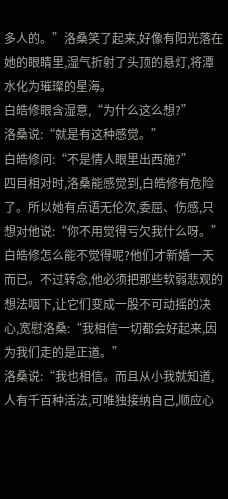多人的。”洛桑笑了起来,好像有阳光落在她的眼睛里,湿气折射了头顶的悬灯,将潭水化为璀璨的星海。
白皓修眼含湿意,“为什么这么想?”
洛桑说:“就是有这种感觉。”
白皓修问:“不是情人眼里出西施?”
四目相对时,洛桑能感觉到,白皓修有危险了。所以她有点语无伦次,委屈、伤感,只想对他说:“你不用觉得亏欠我什么呀。”
白皓修怎么能不觉得呢?他们才新婚一天而已。不过转念,他必须把那些软弱悲观的想法咽下,让它们变成一股不可动摇的决心,宽慰洛桑:“我相信一切都会好起来,因为我们走的是正道。”
洛桑说:“我也相信。而且从小我就知道,人有千百种活法,可唯独接纳自己,顺应心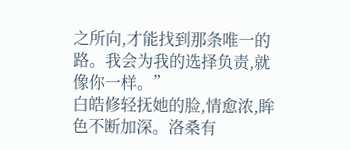之所向,才能找到那条唯一的路。我会为我的选择负责,就像你一样。”
白皓修轻抚她的脸,情愈浓,眸色不断加深。洛桑有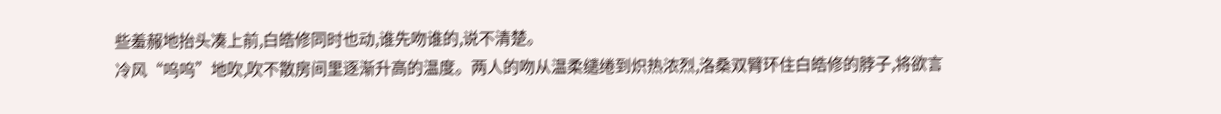些羞赧地抬头凑上前,白皓修同时也动,谁先吻谁的,说不清楚。
冷风“呜呜”地吹,吹不散房间里逐渐升高的温度。两人的吻从温柔缱绻到炽热浓烈,洛桑双臂环住白皓修的脖子,将欲言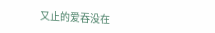又止的爱吞没在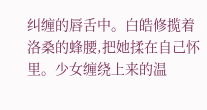纠缠的唇舌中。白皓修揽着洛桑的蜂腰,把她揉在自己怀里。少女缠绕上来的温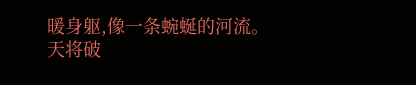暖身躯,像一条蜿蜒的河流。
天将破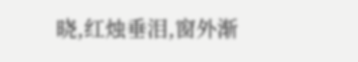晓,红烛垂泪,窗外渐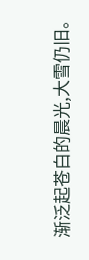渐泛起苍白的晨光,大雪仍旧。